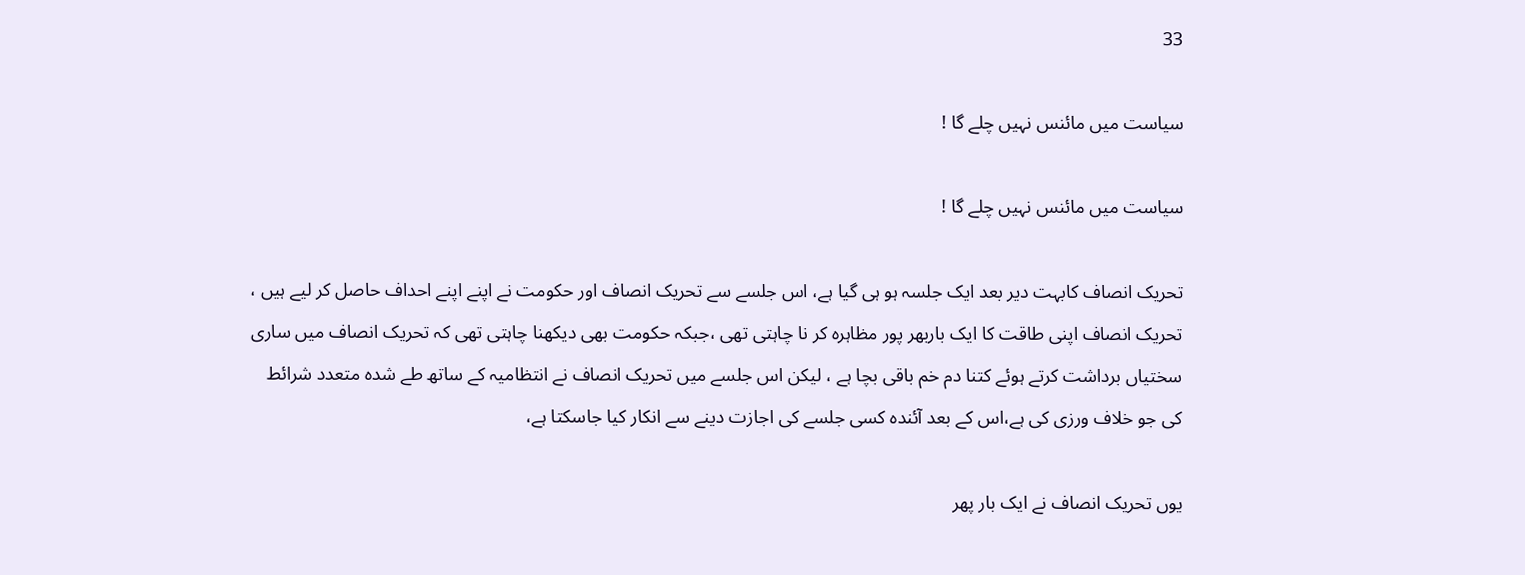33

سیاست میں مائنس نہیں چلے گا !

سیاست میں مائنس نہیں چلے گا !

تحریک انصاف کابہت دیر بعد ایک جلسہ ہو ہی گیا ہے، اس جلسے سے تحریک انصاف اور حکومت نے اپنے اپنے احداف حاصل کر لیے ہیں ، تحریک انصاف اپنی طاقت کا ایک باربھر پور مظاہرہ کر نا چاہتی تھی ،جبکہ حکومت بھی دیکھنا چاہتی تھی کہ تحریک انصاف میں ساری سختیاں برداشت کرتے ہوئے کتنا دم خم باقی بچا ہے ، لیکن اس جلسے میں تحریک انصاف نے انتظامیہ کے ساتھ طے شدہ متعدد شرائط کی جو خلاف ورزی کی ہے،اس کے بعد آئندہ کسی جلسے کی اجازت دینے سے انکار کیا جاسکتا ہے،

یوں تحریک انصاف نے ایک بار پھر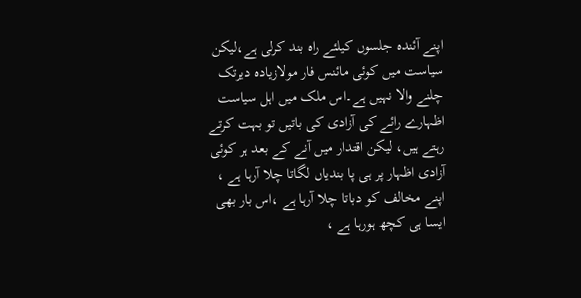اپنے آئندہ جلسوں کیلئے راہ بند کرلی ہے،لیکن سیاست میں کوئی مائنس فار مولازیادہ دیرتک چلنے والا نہیں ہے۔اس ملک میں اہل سیاست اظہارے رائے کی آزادی کی باتیں تو بہت کرتے رہتے ہیں، لیکن اقتدار میں آنے کے بعد ہر کوئی آزادی اظہار پر ہی پا بندیاں لگاتا چلا آرہا ہے ، اپنے مخالف کو دباتا چلا آرہا ہے ،اس بار بھی ایسا ہی کچھ ہورہا ہے ،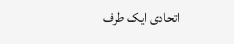اتحادی ایک طرف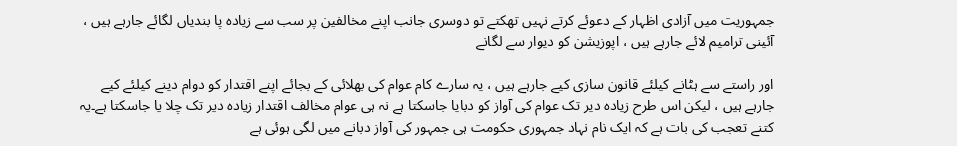جمہوریت میں آزادی اظہار کے دعوئے کرتے نہیں تھکتے تو دوسری جانب اپنے مخالفین پر سب سے زیادہ پا بندیاں لگائے جارہے ہیں ، آئینی ترامیم لائے جارہے ہیں ، اپوزیشن کو دیوار سے لگانے

اور راستے سے ہٹانے کیلئے قانون سازی کیے جارہے ہیں ، یہ سارے کام عوام کی بھلائی کے بجائے اپنے اقتدار کو دوام دینے کیلئے کیے جارہے ہیں ، لیکن اس طرح زیادہ دیر تک عوام کی آواز کو دبایا جاسکتا ہے نہ ہی عوام مخالف اقتدار زیادہ دیر تک چلا یا جاسکتا ہے۔یہ کتنے تعجب کی بات ہے کہ ایک نام نہاد جمہوری حکومت ہی جمہور کی آواز دبانے میں لگی ہوئی ہے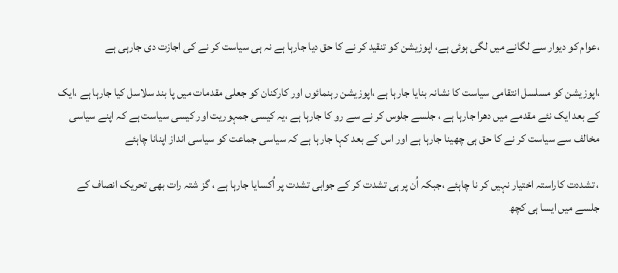،عوام کو دیوار سے لگانے میں لگی ہوئی ہے، اپوزیشن کو تنقید کر نے کا حق دیا جارہا ہے نہ ہی سیاست کر نے کی اجازت دی جارہی ہے

،اپوزیشن کو مسلسل انتقامی سیاست کا نشانہ بنایا جارہا ہے ،اپوزیشن رہنمائوں اور کارکنان کو جعلی مقدمات میں پا بند سلاسل کیا جارہا ہے ،ایک کے بعد ایک نئے مقدمے میں دھرا جارہا ہے ، جلسے جلوس کر نے سے رو کا جارہا ہے ،یہ کیسی جمہوریت اور کیسی سیاست ہے کہ اپنے سیاسی مخالف سے سیاست کر نے کا حق ہی چھینا جارہا ہے اور اس کے بعد کہا جارہا ہے کہ سیاسی جماعت کو سیاسی انداز اپنانا چاہئے

، تشددت کاراستہ اختیار نہیں کر نا چاہئے ،جبکہ اُن پر ہی تشدت کر کے جوابی تشدت پر اُکسایا جارہا ہے ، گز شتہ رات بھی تحریک انصاف کے جلسے میں ایسا ہی کچھ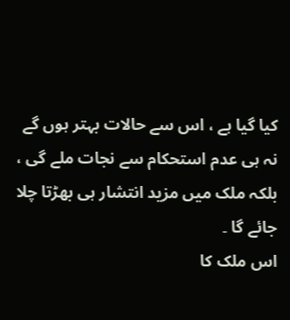کیا گیا ہے ، اس سے حالات بہتر ہوں گے نہ ہی عدم استحکام سے نجات ملے گی ، بلکہ ملک میں مزید انتشار ہی بھڑتا چلا جائے گا ۔
اس ملک کا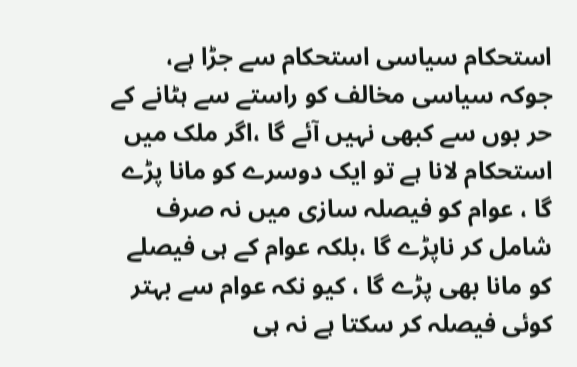استحکام سیاسی استحکام سے جڑا ہے، جوکہ سیاسی مخالف کو راستے سے ہٹانے کے حر بوں سے کبھی نہیں آئے گا ،اگر ملک میں استحکام لانا ہے تو ایک دوسرے کو مانا پڑے گا ، عوام کو فیصلہ سازی میں نہ صرف شامل کر ناپڑے گا ،بلکہ عوام کے ہی فیصلے کو مانا بھی پڑے گا ، کیو نکہ عوام سے بہتر کوئی فیصلہ کر سکتا ہے نہ ہی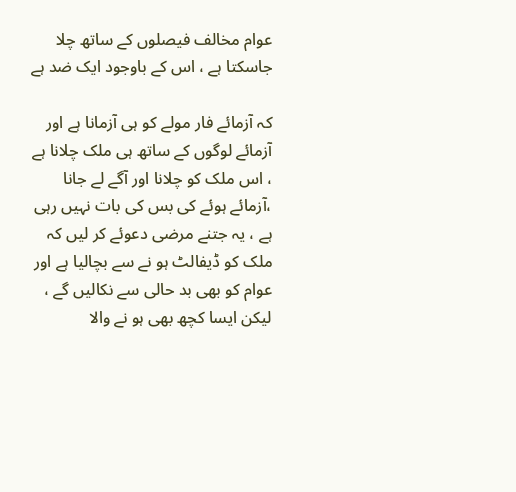عوام مخالف فیصلوں کے ساتھ چلا جاسکتا ہے ، اس کے باوجود ایک ضد ہے

کہ آزمائے فار مولے کو ہی آزمانا ہے اور آزمائے لوگوں کے ساتھ ہی ملک چلانا ہے ، اس ملک کو چلانا اور آگے لے جانا ،آزمائے ہوئے کی بس کی بات نہیں رہی ہے ، یہ جتنے مرضی دعوئے کر لیں کہ ملک کو ڈیفالٹ ہو نے سے بچالیا ہے اور عوام کو بھی بد حالی سے نکالیں گے ، لیکن ایسا کچھ بھی ہو نے والا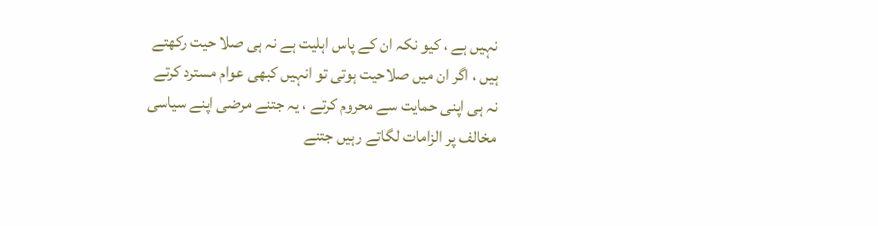نہیں ہے ، کیو نکہ ان کے پاس اہلیت ہے نہ ہی صلا حیت رکھتے ہیں ، اگر ان میں صلاحیت ہوتی تو انہیں کبھی عوام مسترد کرتے نہ ہی اپنی حمایت سے محروم کرتے ، یہ جتنے مرضی اپنے سیاسی مخالف پر الزامات لگاتے رہیں جتنے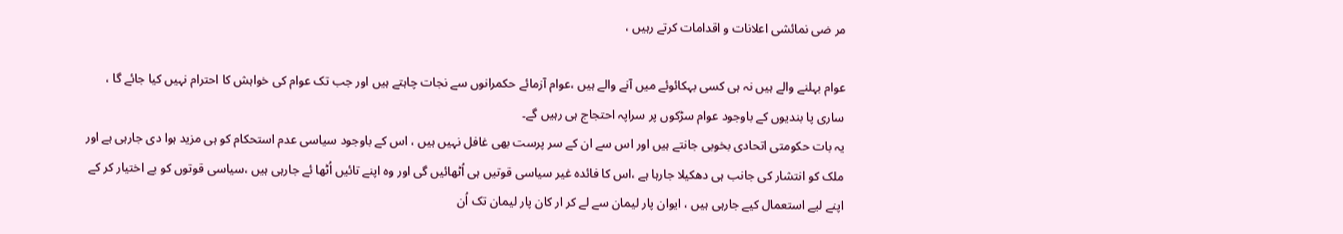مر ضی نمائشی اعلانات و اقدامات کرتے رہیں ،

عوام بہلنے والے ہیں نہ ہی کسی بہکائوئے میں آنے والے ہیں ،عوام آزمائے حکمرانوں سے نجات چاہتے ہیں اور جب تک عوام کی خواہش کا احترام نہیں کیا جائے گا ، ساری پا بندیوں کے باوجود عوام سڑکوں پر سراپہ احتجاج ہی رہیں گے۔
یہ بات حکومتی اتحادی بخوبی جانتے ہیں اور اس سے ان کے سر پرست بھی غافل نہیں ہیں ، اس کے باوجود سیاسی عدم استحکام کو ہی مزید ہوا دی جارہی ہے اور ملک کو انتشار کی جانب ہی دھکیلا جارہا ہے ،اس کا فائدہ غیر سیاسی قوتیں ہی اُٹھائیں گی اور وہ اپنے تائیں اُٹھا ئے جارہی ہیں ،سیاسی قوتوں کو بے اختیار کر کے اپنے لیے استعمال کیے جارہی ہیں ، ایوان پار لیمان سے لے کر ار کان پار لیمان تک اُن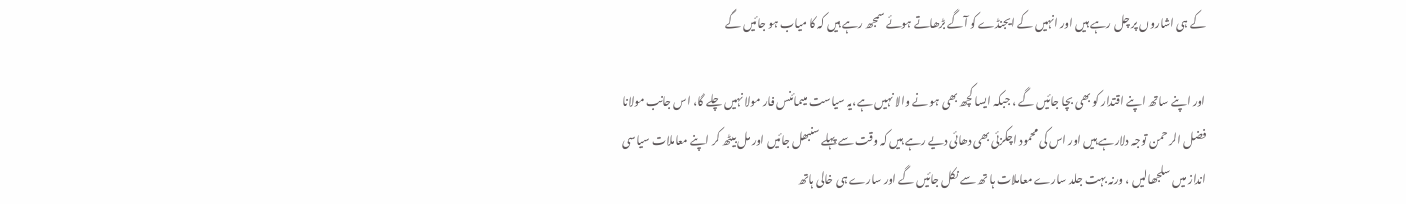کے ہی اشاروں پر چل رہے ہیں اور انہیں کے ایجنڈے کو آگے بڑھاتے ہوئے سمجھ رہے ہیں کہ کا میاب ہو جائیں گے

اور اپنے ساتھ اپنے اقتدار کو بھی بچا جائیں گے ، جبکہ ایسا کچھ بھی ہو نے والا نہیں ہے،یہ سیاست میںمائنس فار مولا نہیں چلے گا، اس جانب مولانا فضل الر حمن توجہ دلارہے ہیں اور اس کی محمود اچکزئی بھی دھائی دیے رہے ہیں کہ وقت سے پہلے سنبھل جائیں اور مل بیٹھ کر اپنے معاملات سیاسی انداز میں سلجھالیں ، ورنہ بہت جلد سارے معاملات ہا تھ سے نکل جائیں گے اور سارے ہی خالی ہاتھ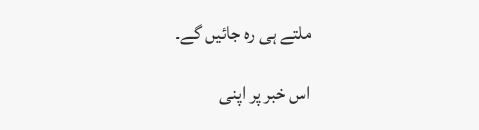ملتے ہی رہ جائیں گے۔

اس خبر پر اپنی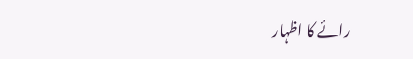رائے کا اظہار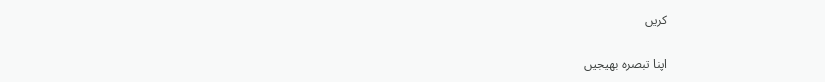کریں

اپنا تبصرہ بھیجیں